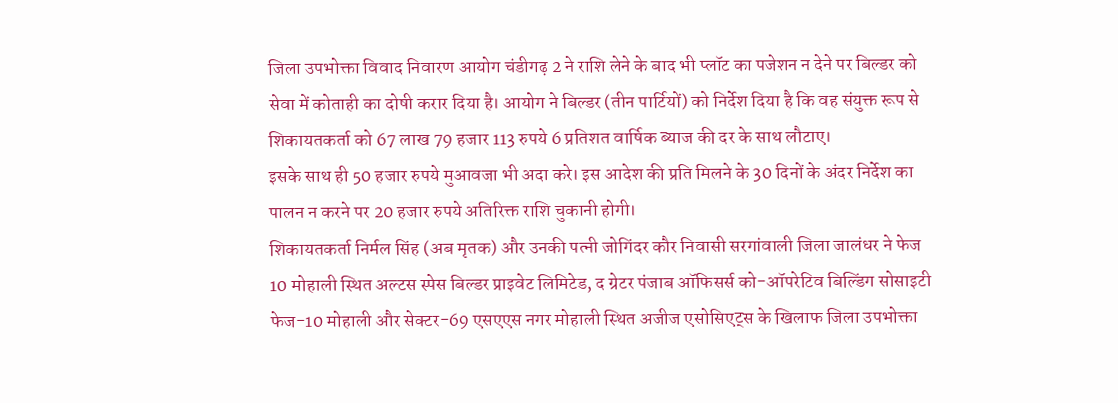जिला उपभोक्ता विवाद निवारण आयोग चंडीगढ़ 2 ने राशि लेने के बाद भी प्लॉट का पजेशन न देने पर बिल्डर को सेवा में कोताही का दोषी करार दिया है। आयोग ने बिल्डर (तीन पार्टियों) को निर्देश दिया है कि वह संयुक्त रूप से शिकायतकर्ता को 67 लाख 79 हजार 113 रुपये 6 प्रतिशत वार्षिक ब्याज की दर के साथ लौटाए।
इसके साथ ही 50 हजार रुपये मुआवजा भी अदा करे। इस आदेश की प्रति मिलने के 30 दिनों के अंदर निर्देश का पालन न करने पर 20 हजार रुपये अतिरिक्त राशि चुकानी होगी।
शिकायतकर्ता निर्मल सिंह (अब मृतक) और उनकी पत्नी जोगिंदर कौर निवासी सरगांवाली जिला जालंधर ने फेज 10 मोहाली स्थित अल्टस स्पेस बिल्डर प्राइवेट लिमिटेड, द ग्रेटर पंजाब ऑफिसर्स को-ऑपरेटिव बिल्डिंग सोसाइटी फेज-10 मोहाली और सेक्टर-69 एसएएस नगर मोहाली स्थित अजीज एसोसिएट्स के खिलाफ जिला उपभोक्ता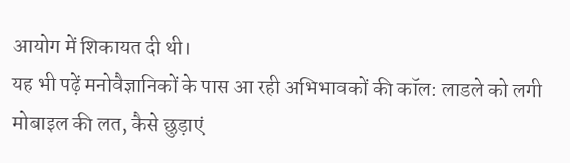आयोग में शिकायत दी थी।
यह भी पढ़ें मनोवैज्ञानिकों के पास आ रही अभिभावकों की कॉल: लाडले को लगी मोबाइल की लत, कैसे छुड़ाएं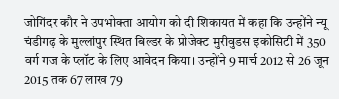जोगिंदर कौर ने उपभोक्ता आयोग को दी शिकायत में कहा कि उन्होंने न्यू चंडीगढ़ के मुल्लांपुर स्थित बिल्डर के प्रोजेक्ट मुरीवुडस इकोसिटी में 350 वर्ग गज के प्लॉट के लिए आवेदन किया। उन्होंने 9 मार्च 2012 से 26 जून 2015 तक 67 लाख 79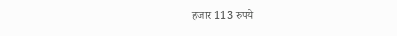हजार 113 रुपये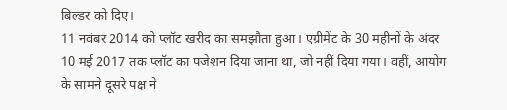बिल्डर को दिए।
11 नवंबर 2014 को प्लॉट खरीद का समझौता हुआ। एग्रीमेंट के 30 महीनों के अंदर 10 मई 2017 तक प्लॉट का पजेशन दिया जाना था, जो नहीं दिया गया। वहीं, आयोग के सामने दूसरे पक्ष ने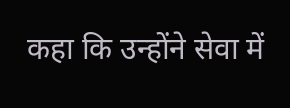कहा कि उन्होंने सेवा में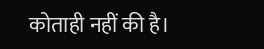कोताही नहीं की है।